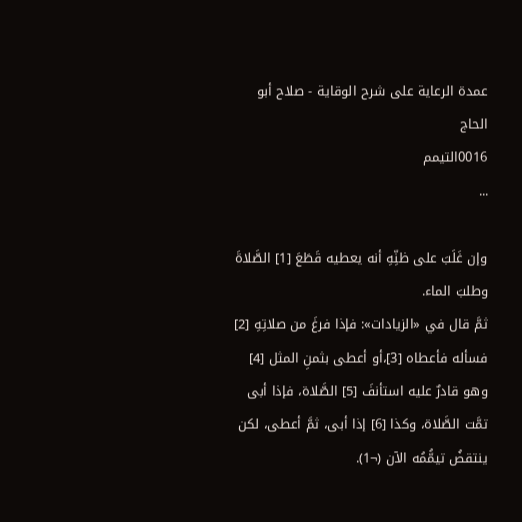عمدة الرعاية على شرح الوقاية - صلاح أبو الحاج
0016التيمم
...

وإن غَلَبَ على ظنِّهِ أنه يعطيه قَطَعَ [1] الصَّلاةَ وطلبَ الماء.
ثمَّ قال في «الزيادات»: فإذا فرغَ من صلاتِهِ [2] فسأله فأعطاه [3]،أو أعطى بثمنِ المثل [4] وهو قادرٌ عليه استأنفَ [5] الصَّلاة، فإذا أبى تمَّت الصَّلاة، وكذا [6] إذا أبى، ثمَّ أعطى، لكن ينتقضُ تيمُّمُه الآن (¬1).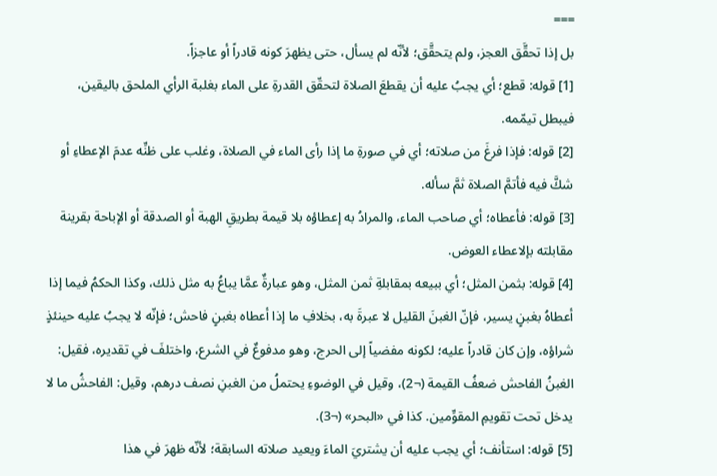===
بل إذا تحقَّق العجز، ولم يتحقَّق؛ لأنّه لم يسأل، حتى يظهرَ كونه قادراً أو عاجزاً.
[1] قوله: قطع؛ أي يجبُ عليه أن يقطعَ الصلاة لتحقّق القدرةِ على الماء بغلبة الرأي الملحق باليقين، فيبطل تيمّمه.
[2] قوله: فإذا فرغَ من صلاته؛ أي في صورةِ ما إذا رأى الماء في الصلاة، وغلب على ظنِّه عدمَ الإعطاءِ أو شكَّ فيه فأتمَّ الصلاة ثمَّ سأله.
[3] قوله: فأعطاه؛ أي صاحب الماء، والمرادُ به إعطاؤه بلا قيمة بطريقِ الهبة أو الصدقة أو الإباحة بقرينة مقابلته بإلاعطاء العوض.
[4] قوله: بثمن المثل؛ أي ببيعه بمقابلةِ ثمن المثل، وهو عبارةٌ عمَّا يباعُ به مثل ذلك، وكذا الحكمُ فيما إذا أعطاهُ بغبنٍ يسير، فإنّ الغبنَ القليل لا عبرةَ به، بخلافِ ما إذا أعطاه بغبنٍ فاحش؛ فإنّه لا يجبُ عليه حينئذٍ شراؤه، وإن كان قادراً عليه؛ لكونه مفضياً إلى الحرج، وهو مدفوعٌ في الشرع، واختلفَ في تقديره، فقيل: الغبنُ الفاحش ضعفُ القيمة (¬2)، وقيل في الوضوءِ يحتملُ من الغبنِ نصف درهم، وقيل: الفاحشُ ما لا يدخل تحت تقويمِ المقوِّمين. كذا في «البحر» (¬3).
[5] قوله: استأنف؛ أي يجب عليه أن يشتريَ الماءَ ويعيد صلاته السابقة؛ لأنّه ظهرَ في هذا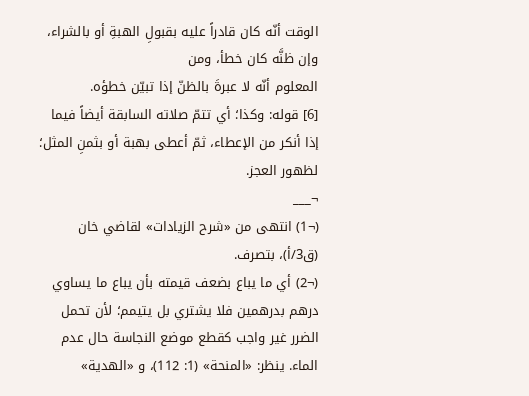الوقت أنّه كان قادراً عليه بقبولِ الهبةِ أو بالشراء، وإن ظنَّه كان خطأ، ومن
المعلوم أنّه لا عبرةَ بالظنّ إذا تبيّن خطؤه.
[6] قوله: وكذا؛ أي تتمّ صلاته السابقة أيضاً فيما إذا أنكر من الإعطاء، ثمّ أعطى بهبة أو بثمنِ المثل؛ لظهور العجز.
¬___
(¬1) انتهى من «شرح الزيادات» لقاضي خان (ق3/أ)، بتصرف.
(¬2) أي ما يباع بضعف قيمته بأن يباع ما يساوي درهم بدرهمين فلا يشتري بل يتيمم؛ لأن تحمل الضرر غير واجب كقطع موضع النجاسة حال عدم الماء. ينظر: «المنحة» (1: 112)، و «الهدية»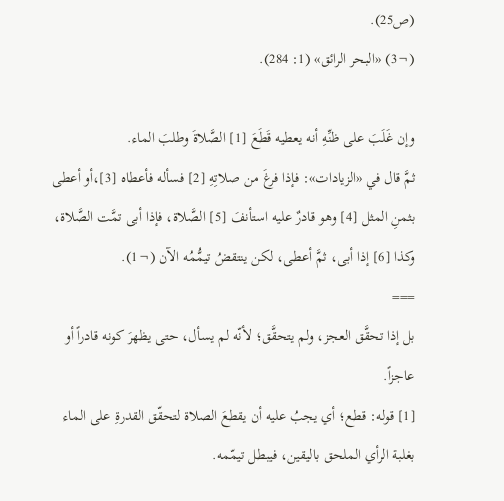(ص25).
(¬3) «البحر الرائق» (1: 284).

وإن غَلَبَ على ظنِّهِ أنه يعطيه قَطَعَ [1] الصَّلاةَ وطلبَ الماء.
ثمَّ قال في «الزيادات»: فإذا فرغَ من صلاتِهِ [2] فسأله فأعطاه [3]،أو أعطى بثمنِ المثل [4] وهو قادرٌ عليه استأنفَ [5] الصَّلاة، فإذا أبى تمَّت الصَّلاة، وكذا [6] إذا أبى، ثمَّ أعطى، لكن ينتقضُ تيمُّمُه الآن (¬1).
===
بل إذا تحقَّق العجز، ولم يتحقَّق؛ لأنّه لم يسأل، حتى يظهرَ كونه قادراً أو عاجزاً.
[1] قوله: قطع؛ أي يجبُ عليه أن يقطعَ الصلاة لتحقّق القدرةِ على الماء بغلبة الرأي الملحق باليقين، فيبطل تيمّمه.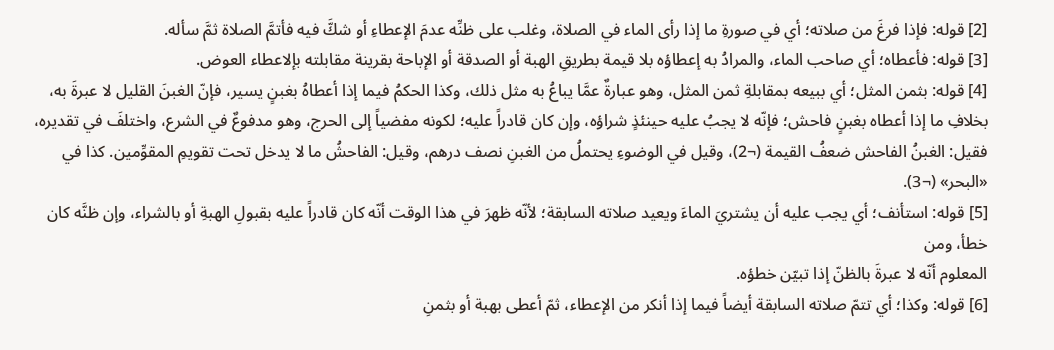[2] قوله: فإذا فرغَ من صلاته؛ أي في صورةِ ما إذا رأى الماء في الصلاة، وغلب على ظنِّه عدمَ الإعطاءِ أو شكَّ فيه فأتمَّ الصلاة ثمَّ سأله.
[3] قوله: فأعطاه؛ أي صاحب الماء، والمرادُ به إعطاؤه بلا قيمة بطريقِ الهبة أو الصدقة أو الإباحة بقرينة مقابلته بإلاعطاء العوض.
[4] قوله: بثمن المثل؛ أي ببيعه بمقابلةِ ثمن المثل، وهو عبارةٌ عمَّا يباعُ به مثل ذلك، وكذا الحكمُ فيما إذا أعطاهُ بغبنٍ يسير، فإنّ الغبنَ القليل لا عبرةَ به، بخلافِ ما إذا أعطاه بغبنٍ فاحش؛ فإنّه لا يجبُ عليه حينئذٍ شراؤه، وإن كان قادراً عليه؛ لكونه مفضياً إلى الحرج، وهو مدفوعٌ في الشرع، واختلفَ في تقديره، فقيل: الغبنُ الفاحش ضعفُ القيمة (¬2)، وقيل في الوضوءِ يحتملُ من الغبنِ نصف درهم، وقيل: الفاحشُ ما لا يدخل تحت تقويمِ المقوِّمين. كذا في «البحر» (¬3).
[5] قوله: استأنف؛ أي يجب عليه أن يشتريَ الماءَ ويعيد صلاته السابقة؛ لأنّه ظهرَ في هذا الوقت أنّه كان قادراً عليه بقبولِ الهبةِ أو بالشراء، وإن ظنَّه كان خطأ، ومن
المعلوم أنّه لا عبرةَ بالظنّ إذا تبيّن خطؤه.
[6] قوله: وكذا؛ أي تتمّ صلاته السابقة أيضاً فيما إذا أنكر من الإعطاء، ثمّ أعطى بهبة أو بثمنِ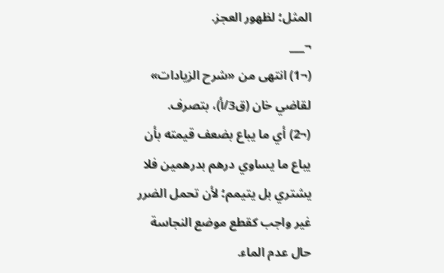المثل؛ لظهور العجز.
¬___
(¬1) انتهى من «شرح الزيادات» لقاضي خان (ق3/أ)، بتصرف.
(¬2) أي ما يباع بضعف قيمته بأن يباع ما يساوي درهم بدرهمين فلا يشتري بل يتيمم؛ لأن تحمل الضرر غير واجب كقطع موضع النجاسة حال عدم الماء.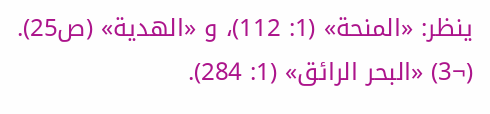ينظر: «المنحة» (1: 112)، و «الهدية» (ص25).
(¬3) «البحر الرائق» (1: 284).